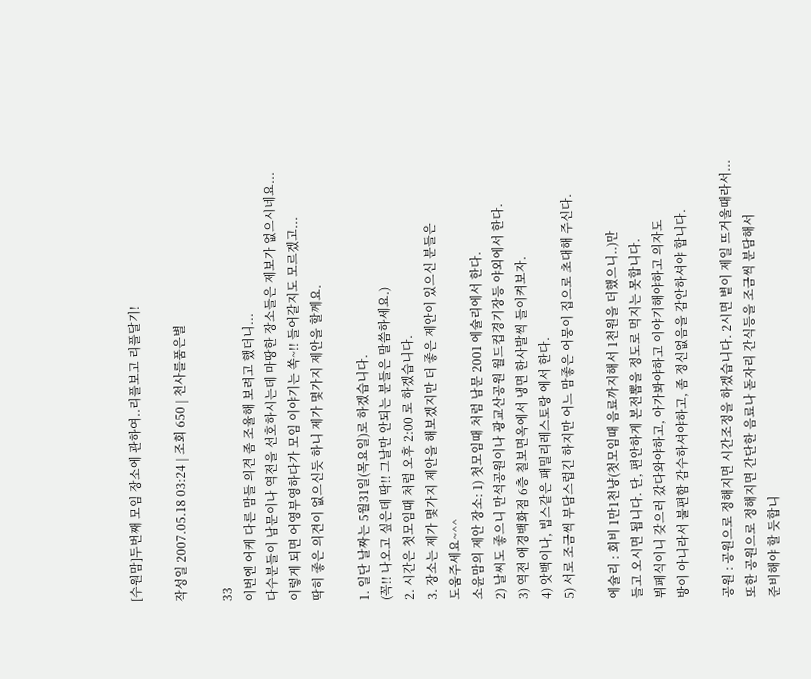[수원맘]두번째 모임 장소에 관하여..리플보고 리플달기!

작성일 2007.05.18 03:24 | 조회 650 | 천사를품은별

33
이번엔 어케 다른 맘들 의견 좀 조율해 보려고 했더니...
다수분들이 남문이나 역전을 선호하시는데 마땅한 장소들은 제보가 없으시네요...
이렇게 되면 어영부영하다가 모임 이야기는 쏙~!! 들어갈지도 모르겠고...
딱히 좋은 의견이 없으신듯 하니 제가 몇가지 제안을 할께요.

1. 일단 날짜는 5월31일(목요일)로 하겠습니다.
(꼭!! 나오고 싶은데 딱!! 그날만 안되는 분들은 말씀하세요.)
2. 시간은 첫모임때 처럼 오후 2:00 로 하겠습니다.
3. 장소는 제가 몇가지 제안을 해보겠지만 더 좋은 제안이 있으신 분들은
도움주세요~^^
소윤맘의 제안 장소: 1) 첫모임때 처럼 남문 2001 에슐리에서 한다.
2) 날씨도 좋으니 만석공원이나 광교산공원 월드컵경기장등 야외에서 한다.
3) 역전 애경백화점 6층 칠보면옥에서 냉면 한사발씩 들이켜보자.
4) 앗백이나, 빕스같은 패밀리레스토랑 에서 한다.
5) 서로 조금씩 부담스럽긴 하지만 어느 맘좋은 어뭉이 집으로 초대해 주신다.

에슐리 : 회비 1만1천냥(첫모임때 음료까지해서 1천원을 더했으니..)만
들고 오시면 됩니다. 단, 편안하게 본전뽑을 정도로 먹지는 못합니다.
뷔페식이니 갖으러 갔다와야하고, 아가봐야하고 이야기해야하고 의자도
방이 아니라서 불편함 감수하셔야하고, 좀 정신없음을 감안하셔야 합니다.

공원 : 공원으로 정해지면 시간조정을 하겠습니다. 2시면 볕이 제일 뜨거울때라서...
또한 공원으로 정해지면 간단한 음료나 돋자리 간식등을 조금씩 분담해서
준비해야 할 듯합니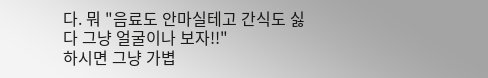다. 뭐 "음료도 안마실테고 간식도 싫다 그냥 얼굴이나 보자!!"
하시면 그냥 가볍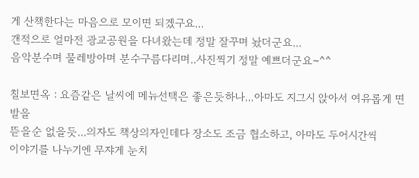게 산책한다는 마음으로 모이면 되겠구요...
갠적으로 얼마전 광교공원을 다녀왔는데 정말 잘꾸며 놨더군요...
음악분수며 물레방아며 분수구름다리며..사진찍기 정말 예쁘더군요~^^

칠보면옥 : 요즘같은 날씨에 메뉴선택은 좋은듯하나...아마도 지그시 앉아서 여유롭게 면발을
뜯을순 없을듯...의자도 책상의자인데다 장소도 조금 협소하고, 아마도 두어시간씩
이야기를 나누기엔 무쟈게 눈치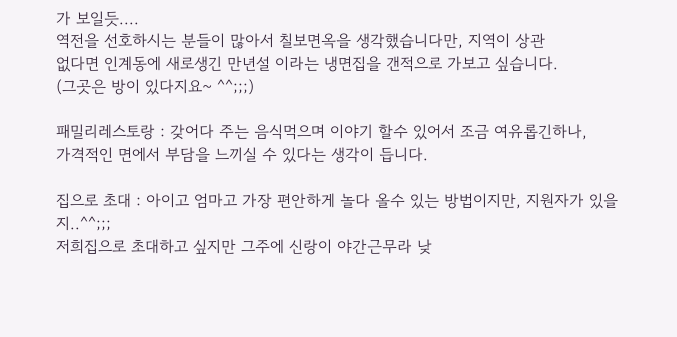가 보일듯....
역전을 선호하시는 분들이 많아서 칠보면옥을 생각했습니다만, 지역이 상관
없다면 인계동에 새로생긴 만년설 이라는 냉면집을 갠적으로 가보고 싶습니다.
(그곳은 방이 있다지요~ ^^;;;)

패밀리레스토랑 : 갖어다 주는 음식먹으며 이야기 할수 있어서 조금 여유롭긴하나,
가격적인 면에서 부담을 느끼실 수 있다는 생각이 듭니다.

집으로 초대 : 아이고 엄마고 가장 편안하게 놀다 올수 있는 방법이지만, 지원자가 있을지..^^;;;
저희집으로 초대하고 싶지만 그주에 신랑이 야간근무라 낮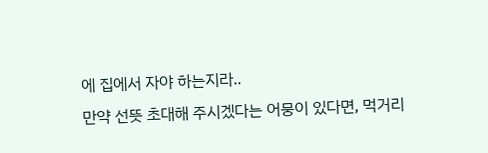에 집에서 자야 하는지라..
만약 선뜻 초대해 주시겠다는 어뭉이 있다면, 먹거리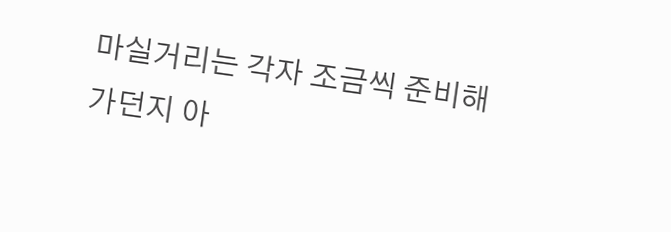마실거리는 각자 조금씩 준비해
가던지 아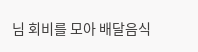님 회비를 모아 배달음식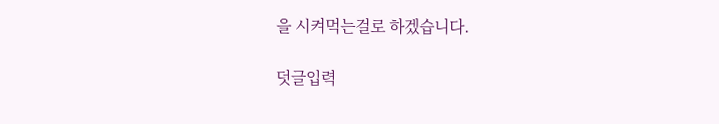을 시켜먹는걸로 하겠습니다.

덧글입력